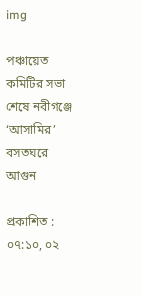img

পঞ্চায়েত কমিটির সভা শেষে নবীগঞ্জে ‘আসামির’ বসতঘরে আগুন

প্রকাশিত :  ০৭:১০, ০২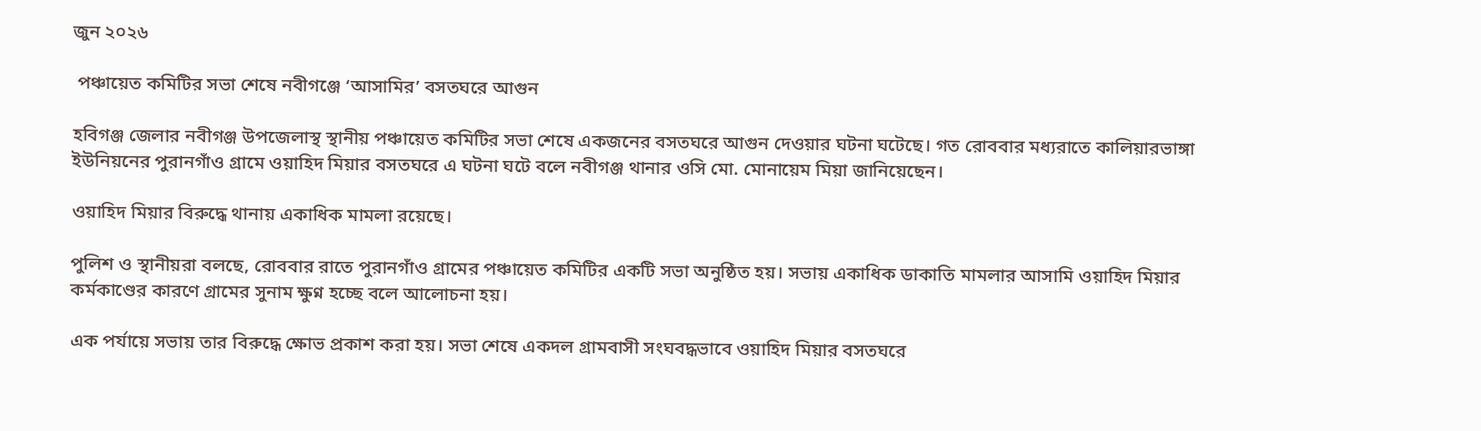জুন ২০২৬

 পঞ্চায়েত কমিটির সভা শেষে নবীগঞ্জে ‘আসামির’ বসতঘরে আগুন

হবিগঞ্জ জেলার নবীগঞ্জ উপজেলাস্থ স্থানীয় পঞ্চায়েত কমিটির সভা শেষে একজনের বসতঘরে আগুন দেওয়ার ঘটনা ঘটেছে। গত রোববার মধ্যরাতে কালিয়ারভাঙ্গা ইউনিয়নের পুরানগাঁও গ্রামে ওয়াহিদ মিয়ার বসতঘরে এ ঘটনা ঘটে বলে নবীগঞ্জ থানার ওসি মো. মোনায়েম মিয়া জানিয়েছেন।

ওয়াহিদ মিয়ার বিরুদ্ধে থানায় একাধিক মামলা রয়েছে।

পুলিশ ও স্থানীয়রা বলছে, রোববার রাতে পুরানগাঁও গ্রামের পঞ্চায়েত কমিটির একটি সভা অনুষ্ঠিত হয়। সভায় একাধিক ডাকাতি মামলার আসামি ওয়াহিদ মিয়ার কর্মকাণ্ডের কারণে গ্রামের সুনাম ক্ষুণ্ন হচ্ছে বলে আলোচনা হয়।

এক পর্যায়ে সভায় তার বিরুদ্ধে ক্ষোভ প্রকাশ করা হয়। সভা শেষে একদল গ্রামবাসী সংঘবদ্ধভাবে ওয়াহিদ মিয়ার বসতঘরে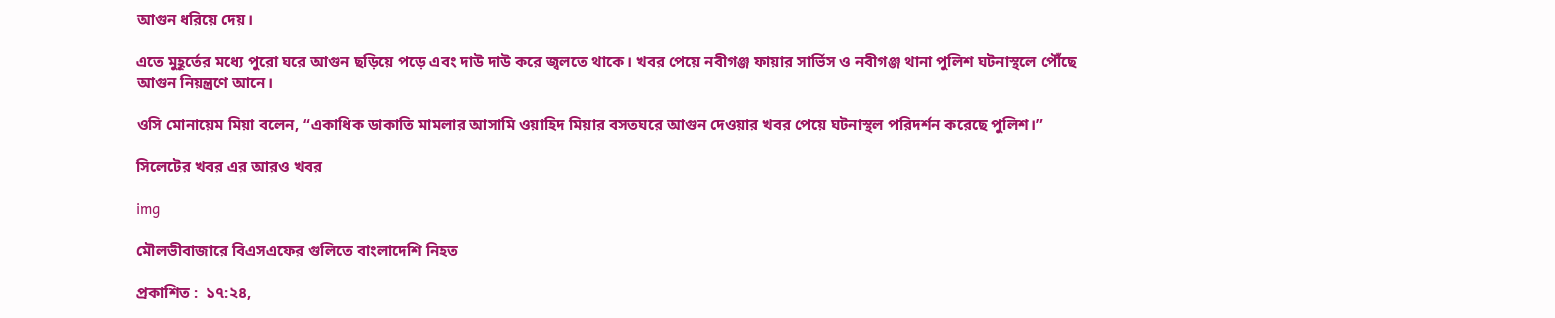আগুন ধরিয়ে দেয়।

এতে মুহূর্তের মধ্যে পুরো ঘরে আগুন ছড়িয়ে পড়ে এবং দাউ দাউ করে জ্বলতে থাকে। খবর পেয়ে নবীগঞ্জ ফায়ার সার্ভিস ও নবীগঞ্জ থানা পুলিশ ঘটনাস্থলে পৌঁছে আগুন নিয়ন্ত্রণে আনে।

ওসি মোনায়েম মিয়া বলেন, “একাধিক ডাকাতি মামলার আসামি ওয়াহিদ মিয়ার বসতঘরে আগুন দেওয়ার খবর পেয়ে ঘটনাস্থল পরিদর্শন করেছে পুলিশ।”

সিলেটের খবর এর আরও খবর

img

মৌলভীবাজারে বিএসএফের গুলিতে বাংলাদেশি নিহত

প্রকাশিত :  ১৭:২৪,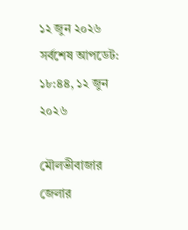১২ জুন ২০২৬
সর্বশেষ আপডেট: ১৮:৪৪, ১২ জুন ২০২৬

মৌলভীবাজার জেলার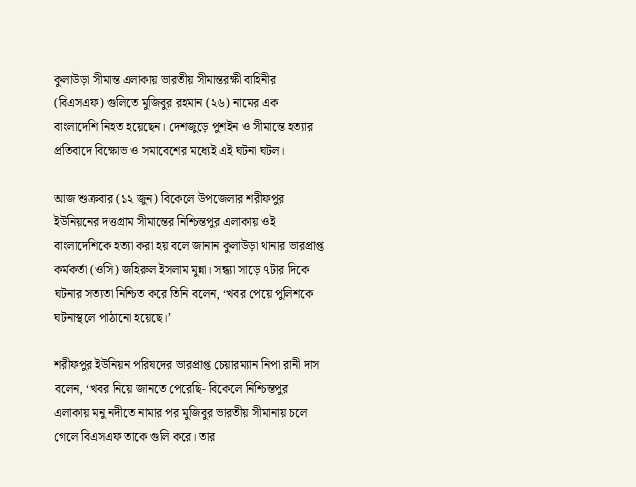কুলাউড়া সীমান্ত এলাকায় ভারতীয় সীমান্তরক্ষী বাহিনীর (বিএসএফ) গুলিতে মুজিবুর রহমান (২৬) নামের এক বাংলাদেশি নিহত হয়েছেন। দেশজুড়ে পুশইন ও সীমান্তে হত্যার প্রতিবাদে বিক্ষোভ ও সমাবেশের মধ্যেই এই ঘটনা ঘটল।

আজ শুক্রবার (১২ জুন) বিকেলে উপজেলার শরীফপুর ইউনিয়নের দত্তগ্রাম সীমান্তের নিশ্চিন্তপুর এলাকায় ওই বাংলাদেশিকে হত্যা করা হয় বলে জানান কুলাউড়া থানার ভারপ্রাপ্ত কর্মকর্তা (ওসি) জহিরুল ইসলাম মুন্না। সন্ধ্যা সাড়ে ৭টার দিকে ঘটনার সত্যতা নিশ্চিত করে তিনি বলেন, ‘খবর পেয়ে পুলিশকে ঘটনাস্থলে পাঠানো হয়েছে।’

শরীফপুর ইউনিয়ন পরিষদের ভারপ্রাপ্ত চেয়ারম্যান নিপা রানী দাস বলেন, ‘খবর নিয়ে জানতে পেরেছি- বিকেলে নিশ্চিন্তপুর এলাকায় মনু নদীতে নামার পর মুজিবুর ভারতীয় সীমানায় চলে গেলে বিএসএফ তাকে গুলি করে। তার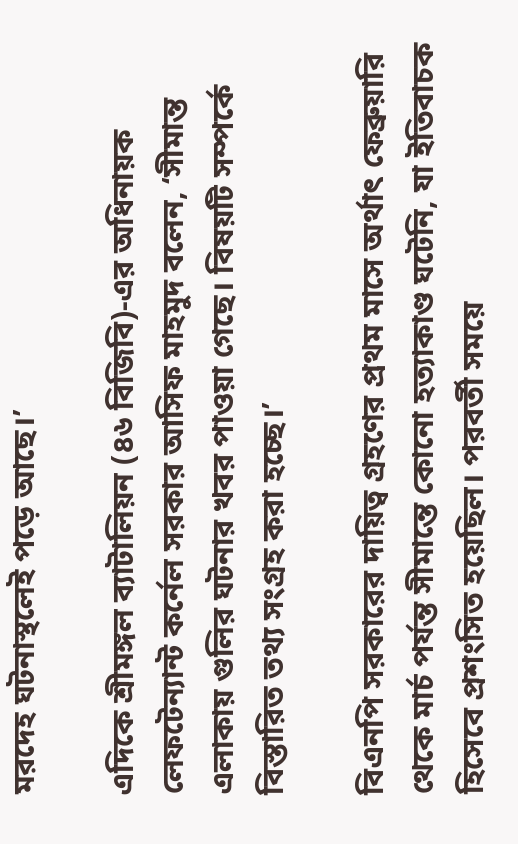মরদেহ ঘটনাস্থলেই পড়ে আছে।’

এদিকে শ্রীমঙ্গল ব্যাটালিয়ন (৪৬ বিজিবি)-এর অধিনায়ক লেফটেন্যান্ট কর্নেল সরকার আসিফ মাহমুদ বলেন, ‘সীমান্ত এলাকায় গুলির ঘটনার খবর পাওয়া গেছে। বিষয়টি সম্পর্কে বিস্তারিত তথ্য সংগ্রহ করা হচ্ছে।’

বিএনপি সরকারের দায়িত্ব গ্রহণের প্রথম মাসে অর্থাৎ ফেব্রুয়ারি থেকে মার্চ পর্যন্ত সীমান্তে কোনো হত্যাকাণ্ড ঘটেনি, যা ইতিবাচক হিসেবে প্রশংসিত হয়েছিল। পরবর্তী সময়ে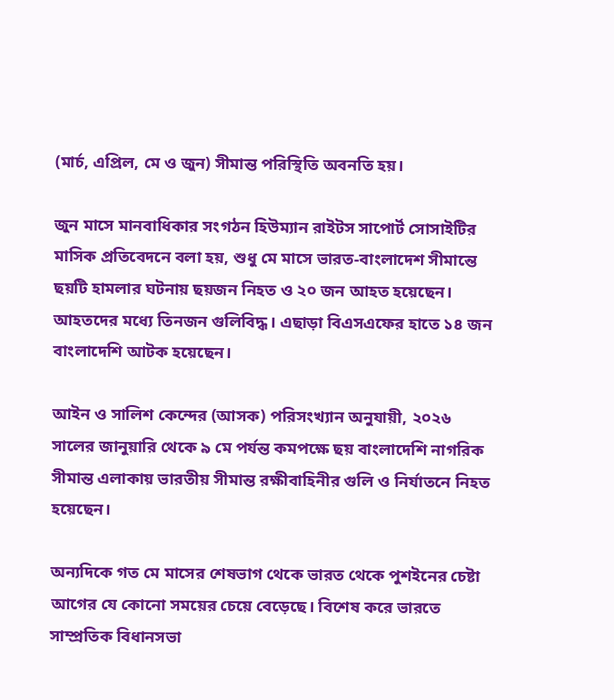(মার্চ, এপ্রিল, মে ও জুন) সীমান্ত পরিস্থিতি অবনতি হয়।

জুন মাসে মানবাধিকার সংগঠন হিউম্যান রাইটস সাপোর্ট সোসাইটির মাসিক প্রতিবেদনে বলা হয়, শুধু মে মাসে ভারত-বাংলাদেশ সীমান্তে ছয়টি হামলার ঘটনায় ছয়জন নিহত ও ২০ জন আহত হয়েছেন। আহতদের মধ্যে তিনজন গুলিবিদ্ধ। এছাড়া বিএসএফের হাতে ১৪ জন বাংলাদেশি আটক হয়েছেন।

আইন ও সালিশ কেন্দের (আসক) পরিসংখ্যান অনুযায়ী, ২০২৬ সালের জানুয়ারি থেকে ৯ মে পর্যন্ত কমপক্ষে ছয় বাংলাদেশি নাগরিক সীমান্ত এলাকায় ভারতীয় সীমান্ত রক্ষীবাহিনীর গুলি ও নির্যাতনে নিহত হয়েছেন।

অন্যদিকে গত মে মাসের শেষভাগ থেকে ভারত থেকে পুশইনের চেষ্টা আগের যে কোনো সময়ের চেয়ে বেড়েছে। বিশেষ করে ভারতে সাম্প্রতিক বিধানসভা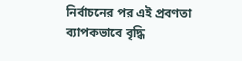নির্বাচনের পর এই প্রবণতা ব্যাপকভাবে বৃদ্ধি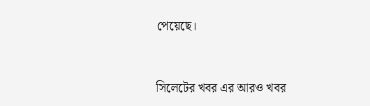পেয়েছে।


সিলেটের খবর এর আরও খবর